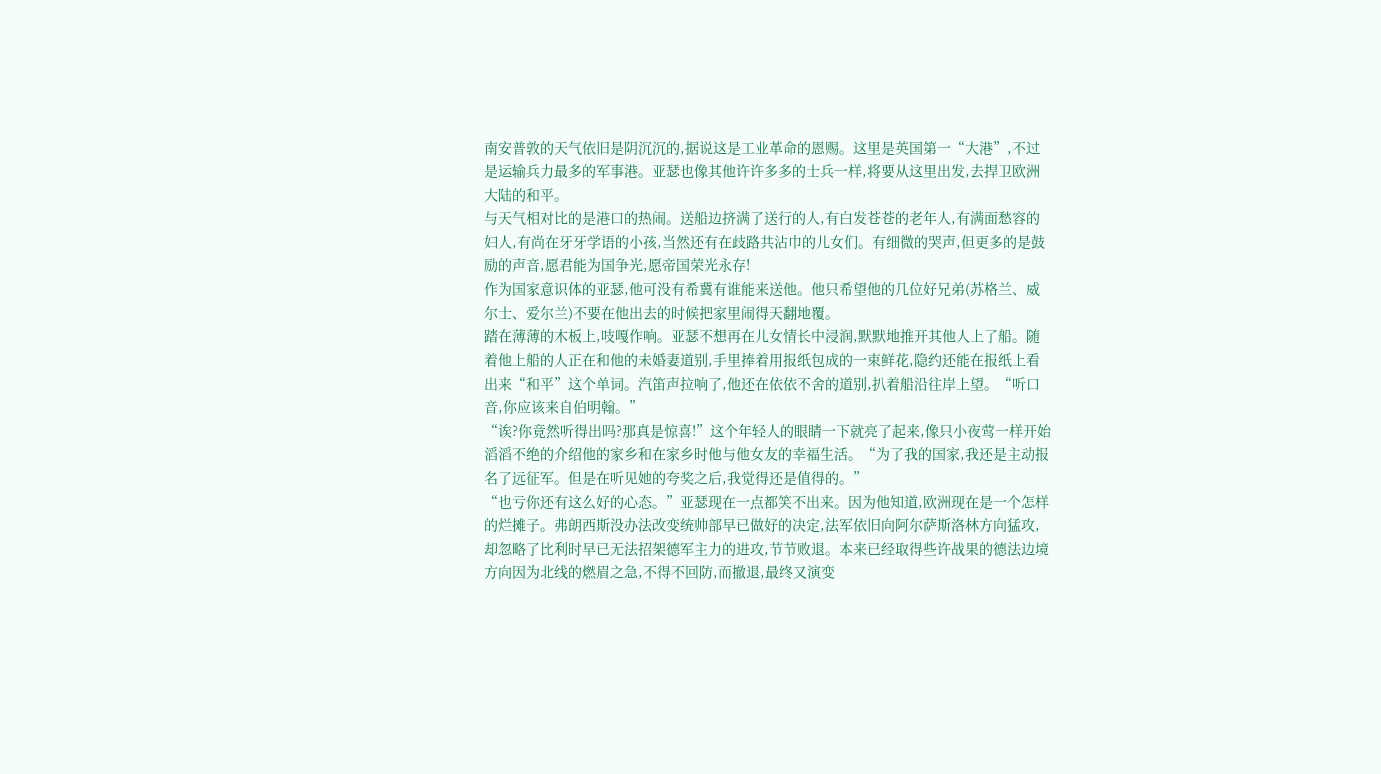南安普敦的天气依旧是阴沉沉的,据说这是工业革命的恩赐。这里是英国第一“大港”,不过是运输兵力最多的军事港。亚瑟也像其他许许多多的士兵一样,将要从这里出发,去捍卫欧洲大陆的和平。
与天气相对比的是港口的热闹。送船边挤满了送行的人,有白发苍苍的老年人,有满面愁容的妇人,有尚在牙牙学语的小孩,当然还有在歧路共沾巾的儿女们。有细微的哭声,但更多的是鼓励的声音,愿君能为国争光,愿帝国荣光永存!
作为国家意识体的亚瑟,他可没有希冀有谁能来送他。他只希望他的几位好兄弟(苏格兰、威尔士、爱尔兰)不要在他出去的时候把家里闹得天翻地覆。
踏在薄薄的木板上,吱嘎作响。亚瑟不想再在儿女情长中浸润,默默地推开其他人上了船。随着他上船的人正在和他的未婚妻道别,手里捧着用报纸包成的一束鲜花,隐约还能在报纸上看出来“和平”这个单词。汽笛声拉响了,他还在依依不舍的道别,扒着船沿往岸上望。“听口音,你应该来自伯明翰。”
“诶?你竟然听得出吗?那真是惊喜!”这个年轻人的眼睛一下就亮了起来,像只小夜莺一样开始滔滔不绝的介绍他的家乡和在家乡时他与他女友的幸福生活。“为了我的国家,我还是主动报名了远征军。但是在听见她的夸奖之后,我觉得还是值得的。”
“也亏你还有这么好的心态。”亚瑟现在一点都笑不出来。因为他知道,欧洲现在是一个怎样的烂摊子。弗朗西斯没办法改变统帅部早已做好的决定,法军依旧向阿尔萨斯洛林方向猛攻,却忽略了比利时早已无法招架德军主力的进攻,节节败退。本来已经取得些许战果的德法边境方向因为北线的燃眉之急,不得不回防,而撤退,最终又演变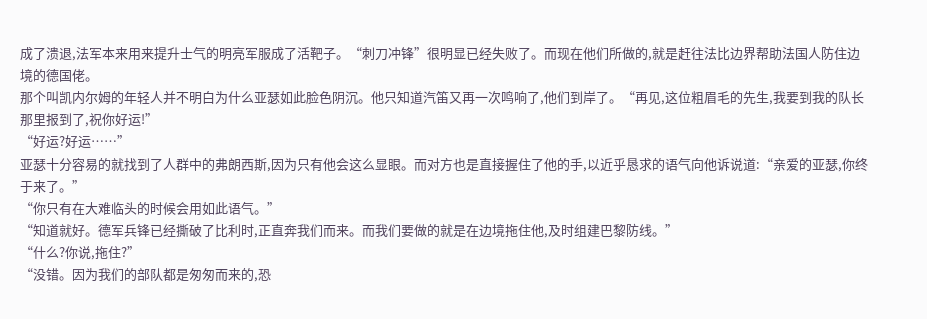成了溃退,法军本来用来提升士气的明亮军服成了活靶子。“刺刀冲锋”很明显已经失败了。而现在他们所做的,就是赶往法比边界帮助法国人防住边境的德国佬。
那个叫凯内尔姆的年轻人并不明白为什么亚瑟如此脸色阴沉。他只知道汽笛又再一次鸣响了,他们到岸了。“再见,这位粗眉毛的先生,我要到我的队长那里报到了,祝你好运!”
“好运?好运……”
亚瑟十分容易的就找到了人群中的弗朗西斯,因为只有他会这么显眼。而对方也是直接握住了他的手,以近乎恳求的语气向他诉说道:“亲爱的亚瑟,你终于来了。”
“你只有在大难临头的时候会用如此语气。”
“知道就好。德军兵锋已经撕破了比利时,正直奔我们而来。而我们要做的就是在边境拖住他,及时组建巴黎防线。”
“什么?你说,拖住?”
“没错。因为我们的部队都是匆匆而来的,恐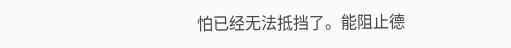怕已经无法抵挡了。能阻止德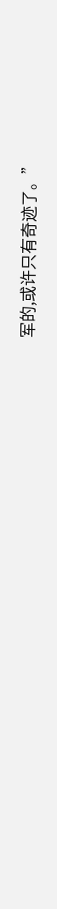军的,或许只有奇迹了。”